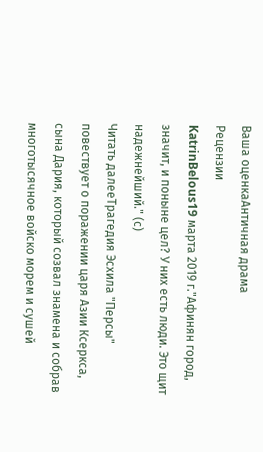Ваша оценкаАнтичная драма
Рецензии
KatrinBelous19 марта 2019 г."Афинян город, значит, и поныне цел? У них есть люди. Это щит надежнейший." (с)
Читать далееТрагедия Эсхила "Персы" повествует о поражении царя Азии Ксеркса, сына Дария, который созвал знамена и собрав многотысячное войско морем и сушей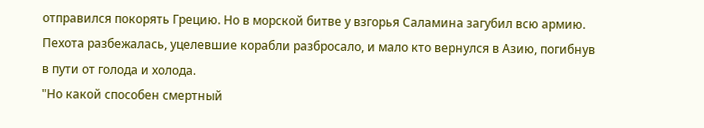отправился покорять Грецию. Но в морской битве у взгорья Саламина загубил всю армию. Пехота разбежалась, уцелевшие корабли разбросало, и мало кто вернулся в Азию, погибнув в пути от голода и холода.
"Но какой способен смертный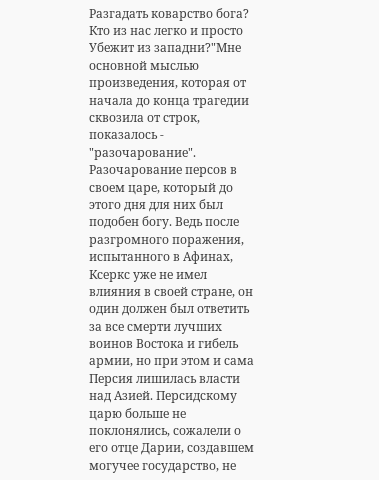Разгадать коварство бога?
Кто из нас легко и просто
Убежит из западни?"Мне основной мыслью произведения, которая от начала до конца трагедии сквозила от строк, показалось - "разочарование". Разочарование персов в своем царе, который до этого дня для них был подобен богу. Ведь после разгромного поражения, испытанного в Афинах, Ксеркс уже не имел влияния в своей стране, он один должен был ответить за все смерти лучших воинов Востока и гибель армии, но при этом и сама Персия лишилась власти над Азией. Персидскому царю больше не поклонялись, сожалели о его отце Дарии, создавшем могучее государство, не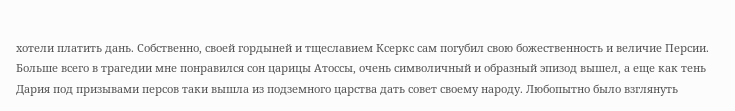хотели платить дань. Собственно, своей гордыней и тщеславием Ксеркс сам погубил свою божественность и величие Персии.
Больше всего в трагедии мне понравился сон царицы Атоссы, очень символичный и образный эпизод вышел, а еще как тень Дария под призывами персов таки вышла из подземного царства дать совет своему народу. Любопытно было взглянуть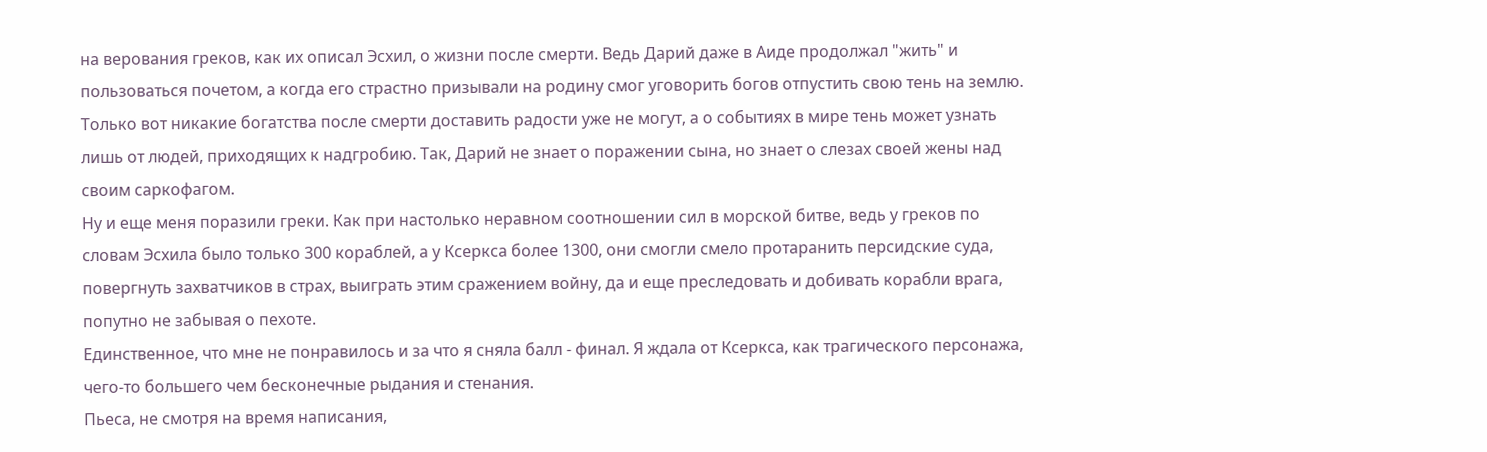на верования греков, как их описал Эсхил, о жизни после смерти. Ведь Дарий даже в Аиде продолжал "жить" и пользоваться почетом, а когда его страстно призывали на родину смог уговорить богов отпустить свою тень на землю. Только вот никакие богатства после смерти доставить радости уже не могут, а о событиях в мире тень может узнать лишь от людей, приходящих к надгробию. Так, Дарий не знает о поражении сына, но знает о слезах своей жены над своим саркофагом.
Ну и еще меня поразили греки. Как при настолько неравном соотношении сил в морской битве, ведь у греков по словам Эсхила было только 300 кораблей, а у Ксеркса более 1300, они смогли смело протаранить персидские суда, повергнуть захватчиков в страх, выиграть этим сражением войну, да и еще преследовать и добивать корабли врага, попутно не забывая о пехоте.
Единственное, что мне не понравилось и за что я сняла балл - финал. Я ждала от Ксеркса, как трагического персонажа, чего-то большего чем бесконечные рыдания и стенания.
Пьеса, не смотря на время написания,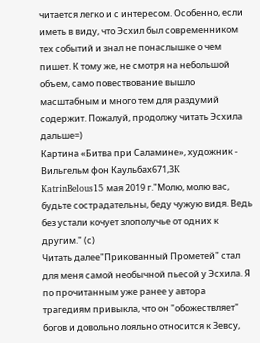читается легко и с интересом. Особенно, если иметь в виду, что Эсхил был современником тех событий и знал не понаслышке о чем пишет. К тому же, не смотря на небольшой объем, само повествование вышло масштабным и много тем для раздумий содержит. Пожалуй, продолжу читать Эсхила дальше=)
Картина «Битва при Саламине», художник - Вильгельм фон Каульбах671,3K
KatrinBelous15 мая 2019 г."Молю, молю вас, будьте сострадательны, беду чужую видя. Ведь без устали кочует злополучье от одних к другим." (с)
Читать далее"Прикованный Прометей" стал для меня самой необычной пьесой у Эсхила. Я по прочитанным уже ранее у автора трагедиям привыкла, что он "обожествляет" богов и довольно лояльно относится к Зевсу,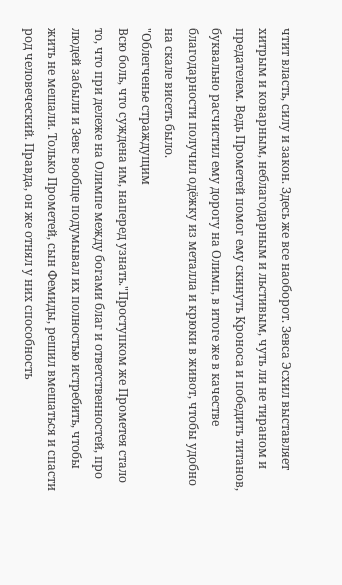чтит власть, силу и закон. Здесь же все наоборот. Зевса Эсхил выставляет хитрым и коварным, неблагодарным и льстивым, чуть ли не тираном и предателем. Ведь Прометей помог ему скинуть Кроноса и победить титанов, буквально расчистил ему дорогу на Олимп, в итоге же в качестве благодарности получил одёжку из металла и крюки в живот, чтобы удобно на скале висеть было.
"Облегченье страждущим
Всю боль, что суждена им, наперед узнать."Проступком же Прометея стало то, что при дележе на Олимпе между богами благ и ответственностей, про людей забыли и Зевс вообще подумывал их полностью истребить, чтобы жить не мешали. Только Прометей, сын Фемиды, решил вмешаться и спасти род человеческий. Правда, он же отнял у них способность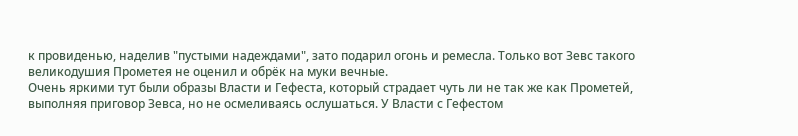к провиденью, наделив "пустыми надеждами", зато подарил огонь и ремесла. Только вот Зевс такого великодушия Прометея не оценил и обрёк на муки вечные.
Очень яркими тут были образы Власти и Гефеста, который страдает чуть ли не так же как Прометей, выполняя приговор Зевса, но не осмеливаясь ослушаться. У Власти с Гефестом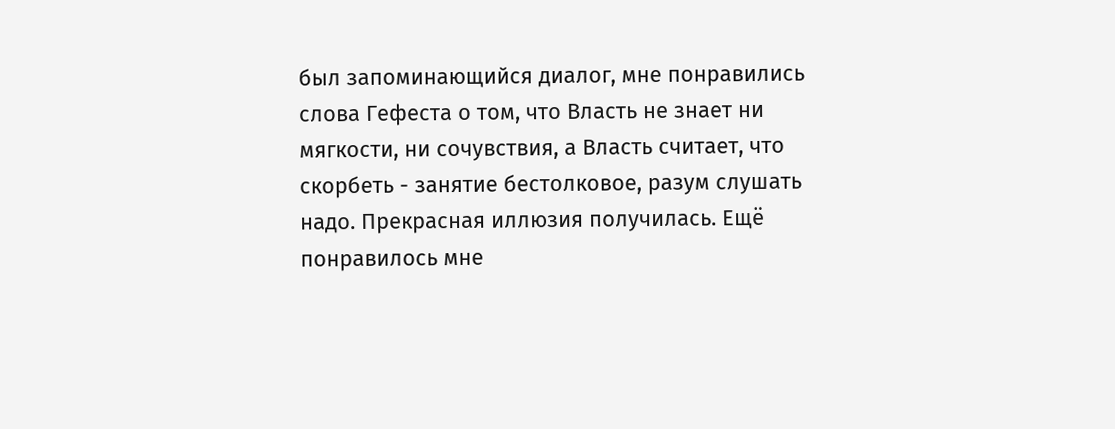был запоминающийся диалог, мне понравились слова Гефеста о том, что Власть не знает ни мягкости, ни сочувствия, а Власть считает, что скорбеть - занятие бестолковое, разум слушать надо. Прекрасная иллюзия получилась. Ещё понравилось мне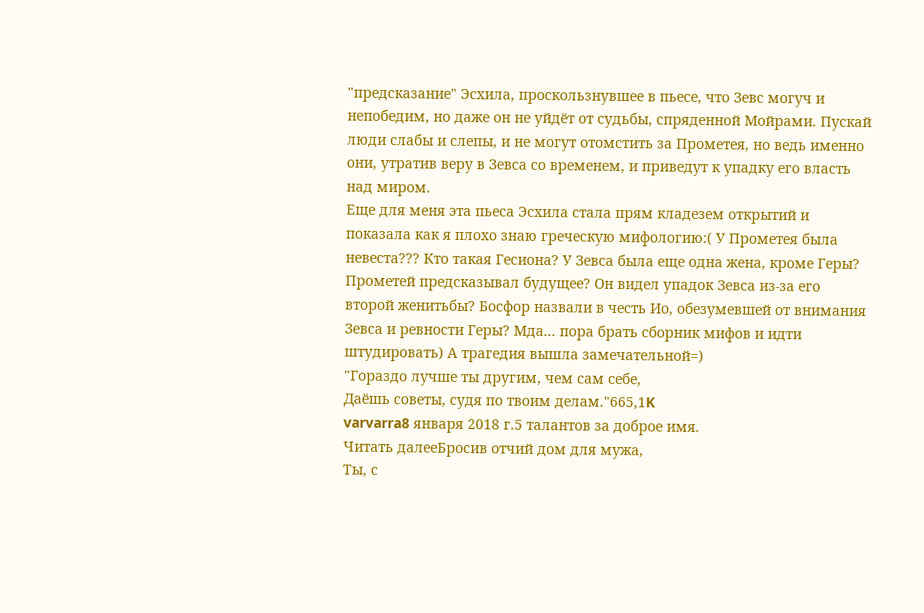"предсказание" Эсхила, проскользнувшее в пьесе, что Зевс могуч и непобедим, но даже он не уйдёт от судьбы, спряденной Мойрами. Пускай люди слабы и слепы, и не могут отомстить за Прометея, но ведь именно они, утратив веру в Зевса со временем, и приведут к упадку его власть над миром.
Еще для меня эта пьеса Эсхила стала прям кладезем открытий и показала как я плохо знаю греческую мифологию:( У Прометея была невеста??? Кто такая Гесиона? У Зевса была еще одна жена, кроме Геры? Прометей предсказывал будущее? Он видел упадок Зевса из-за его второй женитьбы? Босфор назвали в честь Ио, обезумевшей от внимания Зевса и ревности Геры? Мда... пора брать сборник мифов и идти штудировать) А трагедия вышла замечательной=)
"Гораздо лучше ты другим, чем сам себе,
Даёшь советы, судя по твоим делам."665,1K
varvarra8 января 2018 г.5 талантов за доброе имя.
Читать далееБросив отчий дом для мужа,
Ты, с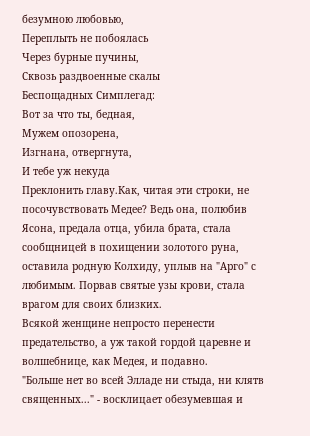безумною любовью,
Переплыть не побоялась
Через бурные пучины,
Сквозь раздвоенные скалы
Беспощадных Симплегад:
Вот за что ты, бедная,
Мужем опозорена,
Изгнана, отвергнута,
И тебе уж некуда
Преклонить главу.Как, читая эти строки, не посочувствовать Медее? Ведь она, полюбив Ясона, предала отца, убила брата, стала сообщницей в похищении золотого руна, оставила родную Колхиду, уплыв на "Арго" с любимым. Порвав святые узы крови, стала врагом для своих близких.
Всякой женщине непросто перенести предательство, а уж такой гордой царевне и волшебнице, как Медея, и подавно.
"Больше нет во всей Элладе ни стыда, ни клятв священных..." - восклицает обезумевшая и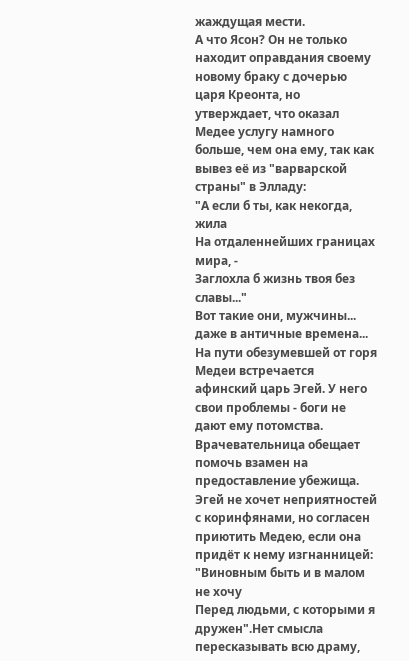жаждущая мести.
А что Ясон? Он не только находит оправдания своему новому браку с дочерью царя Креонта, но утверждает, что оказал Медее услугу намного больше, чем она ему, так как вывез её из "варварской страны" в Элладу:
"А если б ты, как некогда, жила
На отдаленнейших границах мира, -
Заглохла б жизнь твоя без славы..."
Вот такие они, мужчины... даже в античные времена...
На пути обезумевшей от горя Медеи встречается афинский царь Эгей. У него свои проблемы - боги не дают ему потомства. Врачевательница обещает помочь взамен на предоставление убежища. Эгей не хочет неприятностей с коринфянами, но согласен приютить Медею, если она придёт к нему изгнанницей:
"Виновным быть и в малом не хочу
Перед людьми, с которыми я дружен".Нет смысла пересказывать всю драму,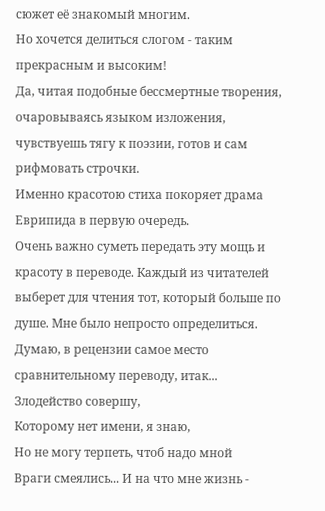сюжет её знакомый многим.
Но хочется делиться слогом - таким прекрасным и высоким!
Да, читая подобные бессмертные творения, очаровываясь языком изложения, чувствуешь тягу к поэзии, готов и сам рифмовать строчки.
Именно красотою стиха покоряет драма Еврипида в первую очередь.
Очень важно суметь передать эту мощь и красоту в переводе. Каждый из читателей выберет для чтения тот, который больше по душе. Мне было непросто определиться.
Думаю, в рецензии самое место сравнительному переводу, итак...
Злодейство совершу,
Которому нет имени, я знаю,
Но не могу терпеть, чтоб надо мной
Враги смеялись... И на что мне жизнь -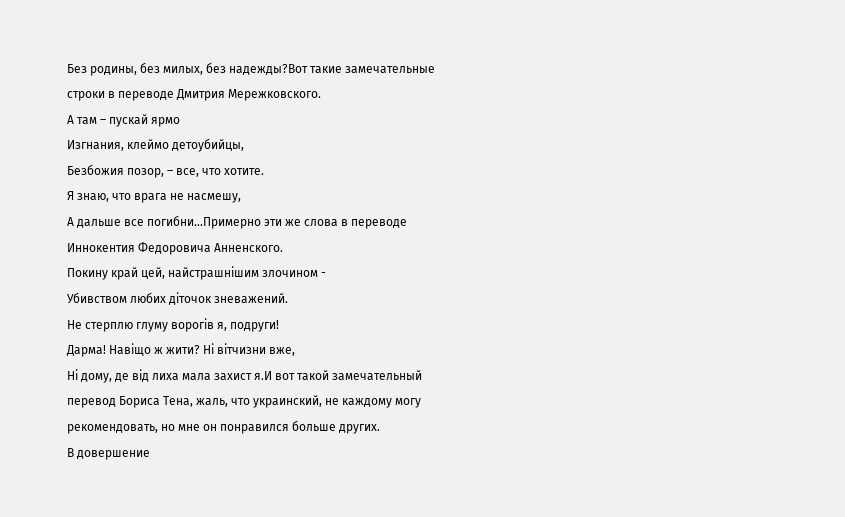Без родины, без милых, без надежды?Вот такие замечательные строки в переводе Дмитрия Мережковского.
А там – пускай ярмо
Изгнания, клеймо детоубийцы,
Безбожия позор, – все, что хотите.
Я знаю, что врага не насмешу,
А дальше все погибни…Примерно эти же слова в переводе Иннокентия Федоровича Анненского.
Покину край цей, найстрашнішим злочином -
Убивством любих діточок зневажений.
Не стерплю глуму ворогів я, подруги!
Дарма! Навіщо ж жити? Ні вітчизни вже,
Ні дому, де від лиха мала захист я.И вот такой замечательный перевод Бориса Тена, жаль, что украинский, не каждому могу рекомендовать, но мне он понравился больше других.
В довершение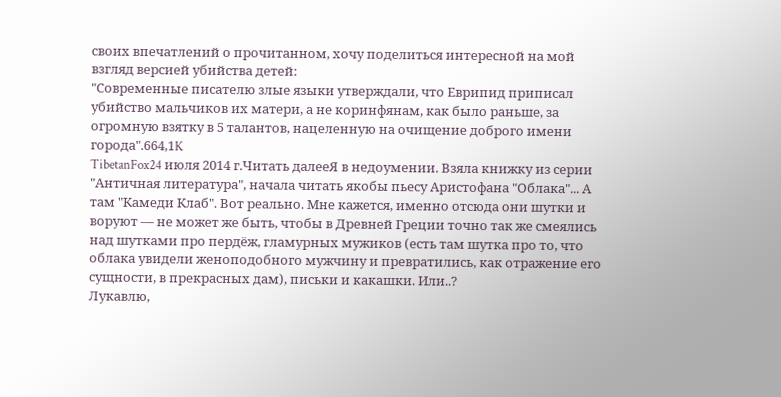своих впечатлений о прочитанном, хочу поделиться интересной на мой взгляд версией убийства детей:
"Современные писателю злые языки утверждали, что Еврипид приписал убийство мальчиков их матери, а не коринфянам, как было раньше, за огромную взятку в 5 талантов, нацеленную на очищение доброго имени города".664,1K
TibetanFox24 июля 2014 г.Читать далееЯ в недоумении. Взяла книжку из серии "Античная литература", начала читать якобы пьесу Аристофана "Облака"... А там "Камеди Клаб". Вот реально. Мне кажется, именно отсюда они шутки и воруют — не может же быть, чтобы в Древней Греции точно так же смеялись над шутками про пердёж, гламурных мужиков (есть там шутка про то, что облака увидели женоподобного мужчину и превратились, как отражение его сущности, в прекрасных дам), письки и какашки. Или..?
Лукавлю,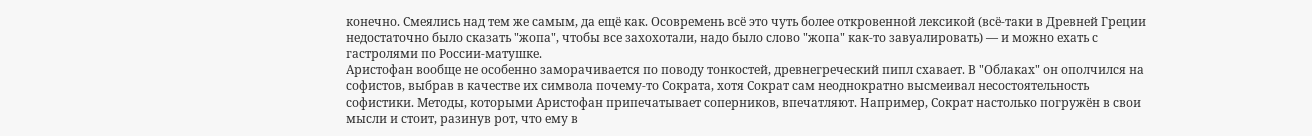конечно. Смеялись над тем же самым, да ещё как. Осовремень всё это чуть более откровенной лексикой (всё-таки в Древней Греции недостаточно было сказать "жопа", чтобы все захохотали, надо было слово "жопа" как-то завуалировать) — и можно ехать с гастролями по России-матушке.
Аристофан вообще не особенно заморачивается по поводу тонкостей, древнегреческий пипл схавает. В "Облаках" он ополчился на софистов, выбрав в качестве их символа почему-то Сократа, хотя Сократ сам неоднократно высмеивал несостоятельность софистики. Методы, которыми Аристофан припечатывает соперников, впечатляют. Например, Сократ настолько погружён в свои мысли и стоит, разинув рот, что ему в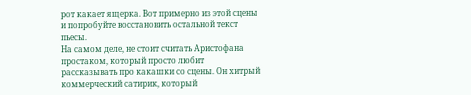рот какает ящерка. Вот примерно из этой сцены и попробуйте восстановить остальной текст пьесы.
На самом деле, не стоит считать Аристофана простаком, который просто любит рассказывать про какашки со сцены. Он хитрый коммерческий сатирик, который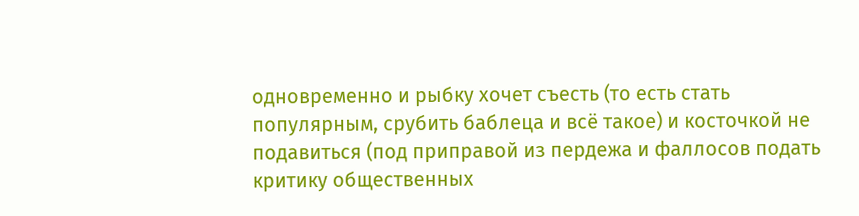одновременно и рыбку хочет съесть (то есть стать популярным, срубить баблеца и всё такое) и косточкой не подавиться (под приправой из пердежа и фаллосов подать критику общественных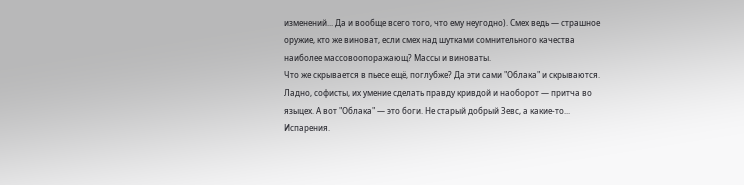изменений... Да и вообще всего того, что ему неугодно). Смех ведь — страшное оружие, кто же виноват, если смех над шутками сомнительного качества наиболее массовоопоражающ? Массы и виноваты.
Что же скрывается в пьесе ещё, поглубже? Да эти сами "Облака" и скрываются. Ладно, софисты, их умение сделать правду кривдой и наоборот — притча во языцех. А вот "Облака" — это боги. Не старый добрый Зевс, а какие-то... Испарения.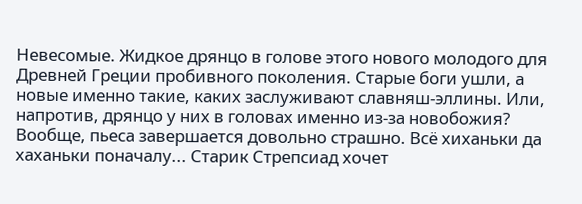Невесомые. Жидкое дрянцо в голове этого нового молодого для Древней Греции пробивного поколения. Старые боги ушли, а новые именно такие, каких заслуживают славняш-эллины. Или, напротив, дрянцо у них в головах именно из-за новобожия?
Вообще, пьеса завершается довольно страшно. Всё хиханьки да хаханьки поначалу... Старик Стрепсиад хочет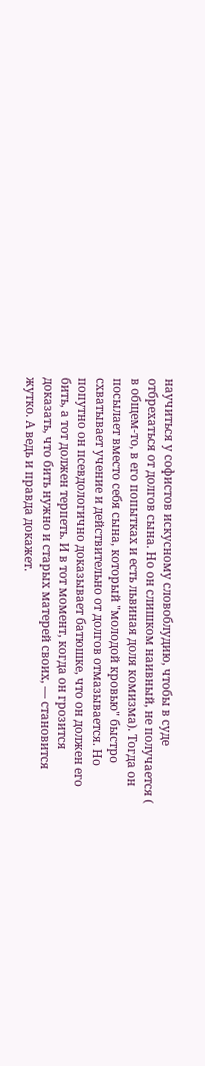научиться у софистов искусному словоблудию, чтобы в суде отбрехаться от долгов сына. Но он слишком наивный, не получается ( в общем-то, в его попытках и есть львиная доля комизма). Тогда он посылает вместо себя сына, который "молодой кровью" быстро схватывает учение и действительно от долгов отмазывается. Но попутно он псевдологично доказывает батюшке, что он должен его бить, а тот должен терпеть. И в тот момент, когда он грозится доказать, что бить нужно и старых матерей своих, — становится жутко. А ведь и правда докажет.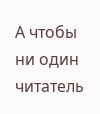А чтобы ни один читатель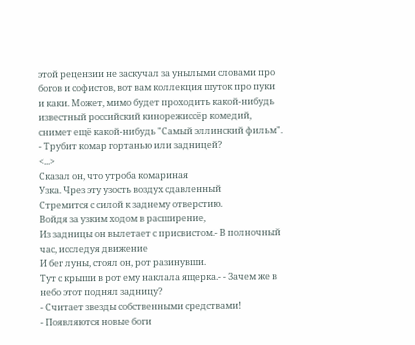этой рецензии не заскучал за унылыми словами про богов и софистов, вот вам коллекция шуток про пуки и каки. Может, мимо будет проходить какой-нибудь известный российский кинорежиссёр комедий, снимет ещё какой-нибудь "Самый эллинский фильм".
- Трубит комар гортанью или задницей?
<...>
Сказал он, что утроба комариная
Узка. Чрез эту узость воздух сдавленный
Стремится с силой к заднему отверстию.
Войдя за узким ходом в расширение,
Из задницы он вылетает с присвистом.- В полночный час, исследуя движение
И бег луны, стоял он, рот разинувши.
Тут с крыши в рот ему наклала ящерка.- - Зачем же в небо этот поднял задницу?
- Считает звезды собственными средствами!
- Появляются новые боги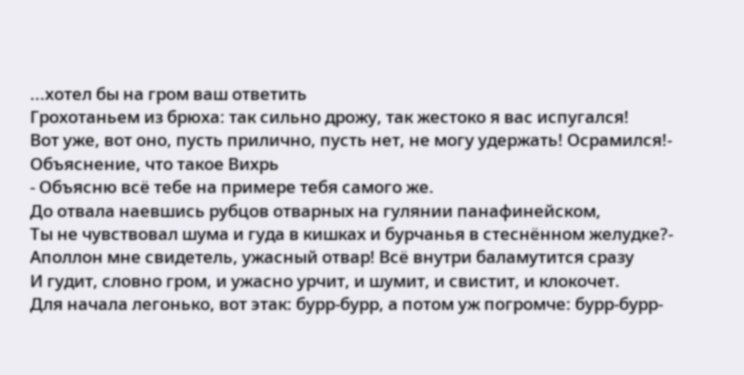...хотел бы на гром ваш ответить
Грохотаньем из брюха: так сильно дрожу, так жестоко я вас испугался!
Вот уже, вот оно, пусть прилично, пусть нет, не могу удержать! Осрамился!- Объяснение, что такое Вихрь
- Объясню всё тебе на примере тебя самого же.
До отвала наевшись рубцов отварных на гулянии панафинейском,
Ты не чувствовал шума и гуда в кишках и бурчанья в стеснённом желудке?- Аполлон мне свидетель, ужасный отвар! Всё внутри баламутится сразу
И гудит, словно гром, и ужасно урчит, и шумит, и свистит, и клокочет.
Для начала легонько, вот этак: бурр-бурр, а потом уж погромче: бурр-бурр-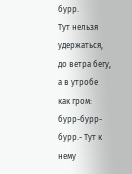бурр.
Тут нельзя удержаться, до ветра бегу, а в утробе как гром: бурр-бурр-бурр.- Тут к нему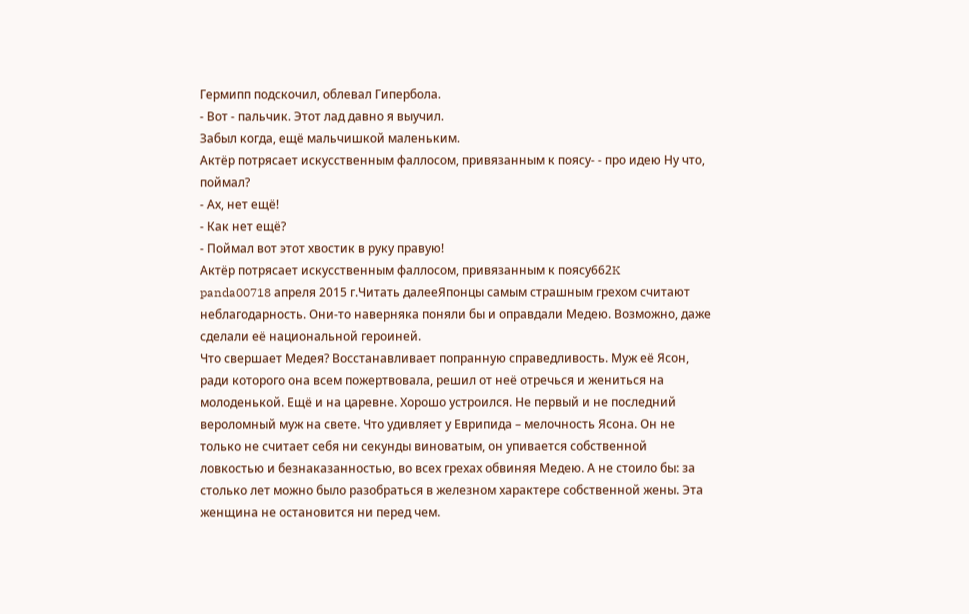Гермипп подскочил, облевал Гипербола.
- Вот - пальчик. Этот лад давно я выучил.
Забыл когда, ещё мальчишкой маленьким.
Актёр потрясает искусственным фаллосом, привязанным к поясу- - про идею Ну что, поймал?
- Ах, нет ещё!
- Как нет ещё?
- Поймал вот этот хвостик в руку правую!
Актёр потрясает искусственным фаллосом, привязанным к поясу662K
panda00718 апреля 2015 г.Читать далееЯпонцы самым страшным грехом считают неблагодарность. Они-то наверняка поняли бы и оправдали Медею. Возможно, даже сделали её национальной героиней.
Что свершает Медея? Восстанавливает попранную справедливость. Муж её Ясон, ради которого она всем пожертвовала, решил от неё отречься и жениться на молоденькой. Ещё и на царевне. Хорошо устроился. Не первый и не последний вероломный муж на свете. Что удивляет у Еврипида – мелочность Ясона. Он не только не считает себя ни секунды виноватым, он упивается собственной ловкостью и безнаказанностью, во всех грехах обвиняя Медею. А не стоило бы: за столько лет можно было разобраться в железном характере собственной жены. Эта женщина не остановится ни перед чем.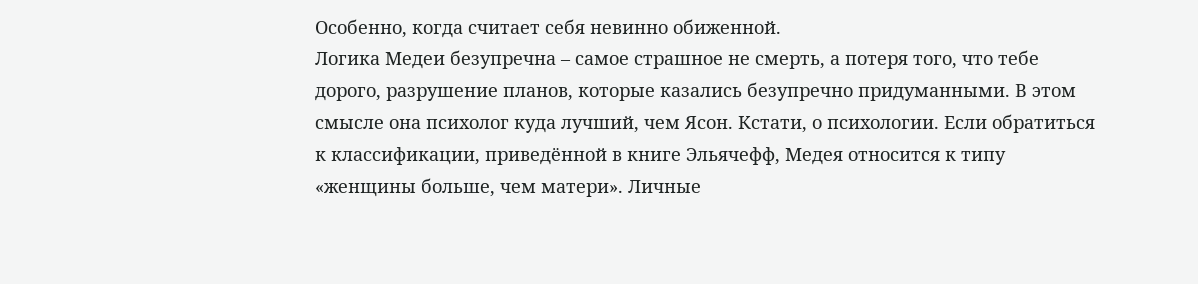Особенно, когда считает себя невинно обиженной.
Логика Медеи безупречна – самое страшное не смерть, а потеря того, что тебе дорого, разрушение планов, которые казались безупречно придуманными. В этом смысле она психолог куда лучший, чем Ясон. Кстати, о психологии. Если обратиться к классификации, приведённой в книге Эльячефф, Медея относится к типу «женщины больше, чем матери». Личные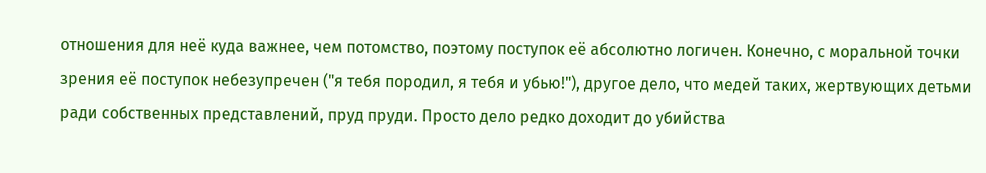отношения для неё куда важнее, чем потомство, поэтому поступок её абсолютно логичен. Конечно, с моральной точки зрения её поступок небезупречен ("я тебя породил, я тебя и убью!"), другое дело, что медей таких, жертвующих детьми ради собственных представлений, пруд пруди. Просто дело редко доходит до убийства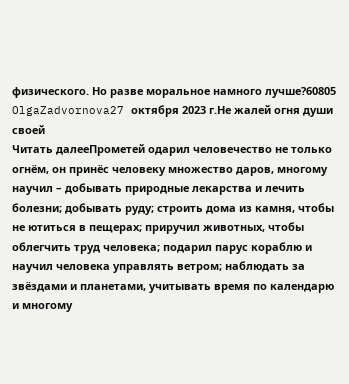физического. Но разве моральное намного лучше?60805
OlgaZadvornova27 октября 2023 г.Не жалей огня души своей
Читать далееПрометей одарил человечество не только огнём, он принёс человеку множество даров, многому научил – добывать природные лекарства и лечить болезни; добывать руду; строить дома из камня, чтобы не ютиться в пещерах; приручил животных, чтобы облегчить труд человека; подарил парус кораблю и научил человека управлять ветром; наблюдать за звёздами и планетами, учитывать время по календарю и многому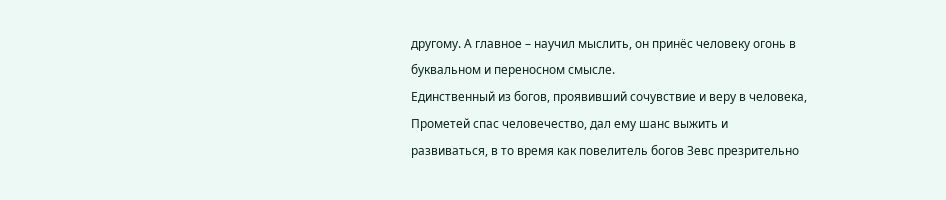другому. А главное – научил мыслить, он принёс человеку огонь в буквальном и переносном смысле.
Единственный из богов, проявивший сочувствие и веру в человека, Прометей спас человечество, дал ему шанс выжить и развиваться, в то время как повелитель богов Зевс презрительно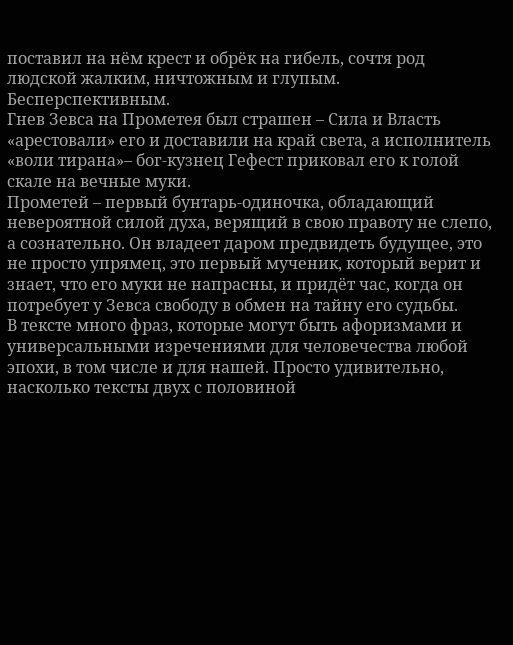поставил на нём крест и обрёк на гибель, сочтя род людской жалким, ничтожным и глупым. Бесперспективным.
Гнев Зевса на Прометея был страшен – Сила и Власть «арестовали» его и доставили на край света, а исполнитель «воли тирана»– бог-кузнец Гефест приковал его к голой скале на вечные муки.
Прометей – первый бунтарь-одиночка, обладающий невероятной силой духа, верящий в свою правоту не слепо, а сознательно. Он владеет даром предвидеть будущее, это не просто упрямец, это первый мученик, который верит и знает, что его муки не напрасны, и придёт час, когда он потребует у Зевса свободу в обмен на тайну его судьбы.
В тексте много фраз, которые могут быть афоризмами и универсальными изречениями для человечества любой эпохи, в том числе и для нашей. Просто удивительно, насколько тексты двух с половиной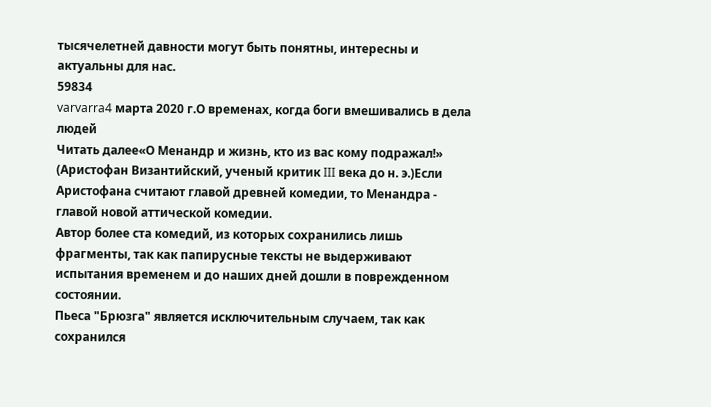тысячелетней давности могут быть понятны, интересны и актуальны для нас.
59834
varvarra4 марта 2020 г.О временах, когда боги вмешивались в дела людей
Читать далее«О Менандр и жизнь, кто из вас кому подражал!»
(Аристофан Византийский, ученый критик III века до н. э.)Если Аристофана считают главой древней комедии, то Менандра - главой новой аттической комедии.
Автор более ста комедий, из которых сохранились лишь фрагменты, так как папирусные тексты не выдерживают испытания временем и до наших дней дошли в поврежденном состоянии.
Пьеса "Брюзга" является исключительным случаем, так как сохранился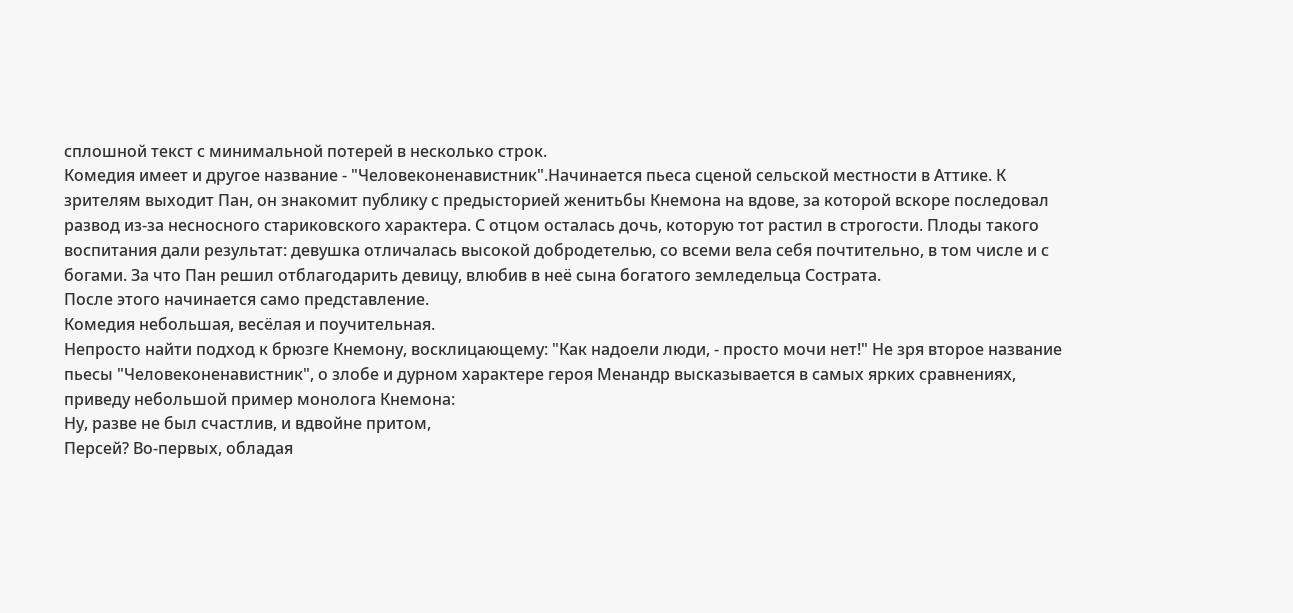сплошной текст с минимальной потерей в несколько строк.
Комедия имеет и другое название - "Человеконенавистник".Начинается пьеса сценой сельской местности в Аттике. К зрителям выходит Пан, он знакомит публику с предысторией женитьбы Кнемона на вдове, за которой вскоре последовал развод из-за несносного стариковского характера. С отцом осталась дочь, которую тот растил в строгости. Плоды такого воспитания дали результат: девушка отличалась высокой добродетелью, со всеми вела себя почтительно, в том числе и с богами. За что Пан решил отблагодарить девицу, влюбив в неё сына богатого земледельца Сострата.
После этого начинается само представление.
Комедия небольшая, весёлая и поучительная.
Непросто найти подход к брюзге Кнемону, восклицающему: "Как надоели люди, - просто мочи нет!" Не зря второе название пьесы "Человеконенавистник", о злобе и дурном характере героя Менандр высказывается в самых ярких сравнениях, приведу небольшой пример монолога Кнемона:
Ну, разве не был счастлив, и вдвойне притом,
Персей? Во-первых, обладая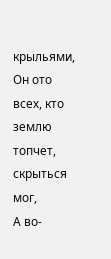крыльями,
Он ото всех, кто землю топчет, скрыться мог,
А во-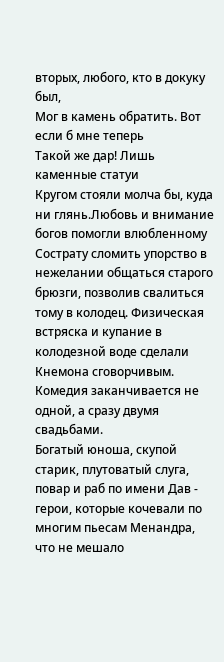вторых, любого, кто в докуку был,
Мог в камень обратить. Вот если б мне теперь
Такой же дар! Лишь каменные статуи
Кругом стояли молча бы, куда ни глянь.Любовь и внимание богов помогли влюбленному Сострату сломить упорство в нежелании общаться старого брюзги, позволив свалиться тому в колодец. Физическая встряска и купание в колодезной воде сделали Кнемона сговорчивым. Комедия заканчивается не одной, а сразу двумя свадьбами.
Богатый юноша, скупой старик, плутоватый слуга, повар и раб по имени Дав - герои, которые кочевали по многим пьесам Менандра, что не мешало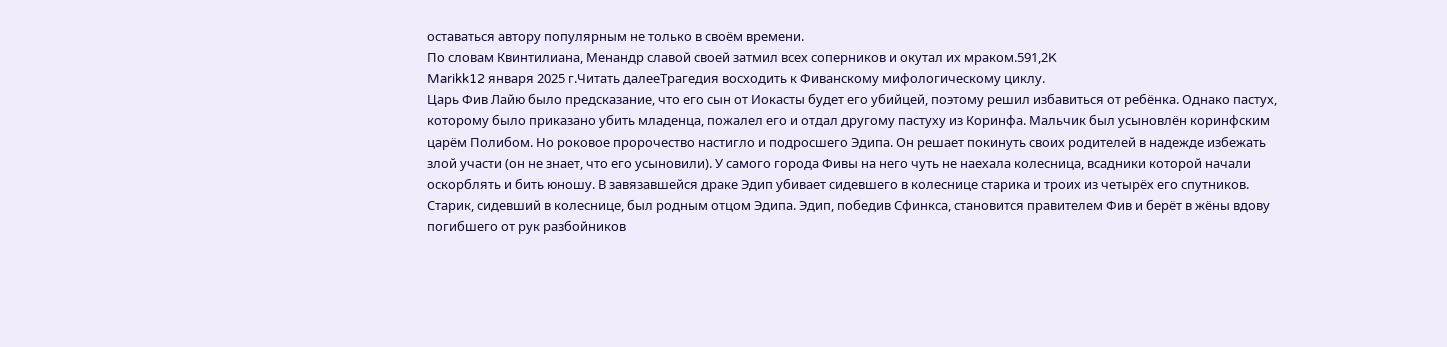оставаться автору популярным не только в своём времени.
По словам Квинтилиана, Менандр славой своей затмил всех соперников и окутал их мраком.591,2K
Marikk12 января 2025 г.Читать далееТрагедия восходить к Фиванскому мифологическому циклу.
Царь Фив Лайю было предсказание, что его сын от Иокасты будет его убийцей, поэтому решил избавиться от ребёнка. Однако пастух, которому было приказано убить младенца, пожалел его и отдал другому пастуху из Коринфа. Мальчик был усыновлён коринфским царём Полибом. Но роковое пророчество настигло и подросшего Эдипа. Он решает покинуть своих родителей в надежде избежать злой участи (он не знает, что его усыновили). У самого города Фивы на него чуть не наехала колесница, всадники которой начали оскорблять и бить юношу. В завязавшейся драке Эдип убивает сидевшего в колеснице старика и троих из четырёх его спутников. Старик, сидевший в колеснице, был родным отцом Эдипа. Эдип, победив Сфинкса, становится правителем Фив и берёт в жёны вдову погибшего от рук разбойников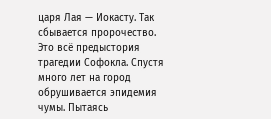царя Лая — Иокасту. Так сбывается пророчество. Это всё предыстория трагедии Софокла. Спустя много лет на город обрушивается эпидемия чумы. Пытаясь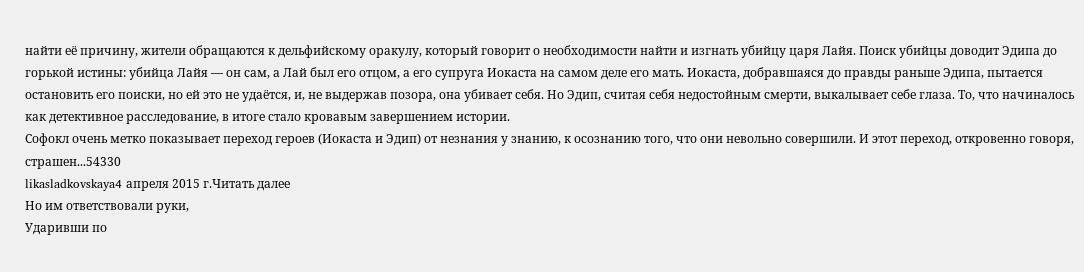найти её причину, жители обращаются к дельфийскому оракулу, который говорит о необходимости найти и изгнать убийцу царя Лайя. Поиск убийцы доводит Эдипа до горькой истины: убийца Лайя — он сам, а Лай был его отцом, а его супруга Иокаста на самом деле его мать. Иокаста, добравшаяся до правды раньше Эдипа, пытается остановить его поиски, но ей это не удаётся, и, не выдержав позора, она убивает себя. Но Эдип, считая себя недостойным смерти, выкалывает себе глаза. То, что начиналось как детективное расследование, в итоге стало кровавым завершением истории.
Софокл очень метко показывает переход героев (Иокаста и Эдип) от незнания у знанию, к осознанию того, что они невольно совершили. И этот переход, откровенно говоря, страшен...54330
likasladkovskaya4 апреля 2015 г.Читать далее
Но им ответствовали руки,
Ударивши по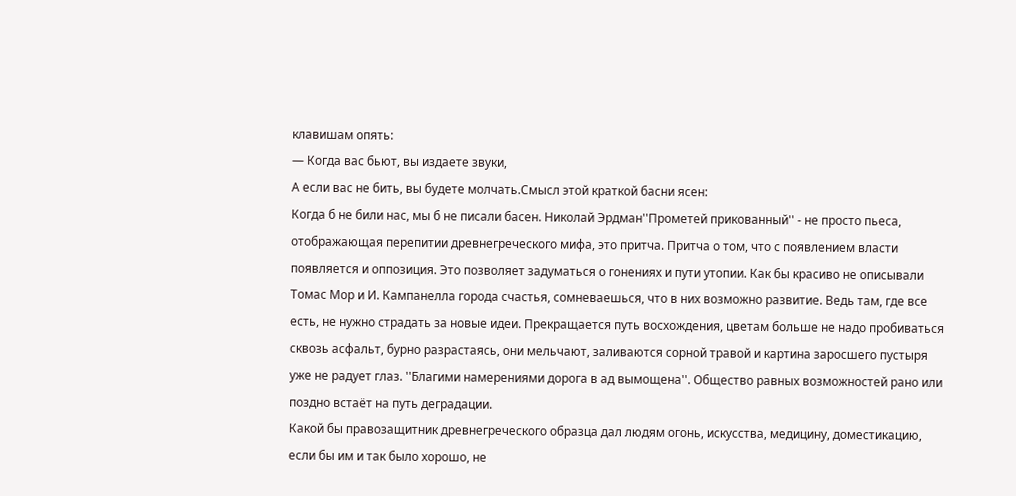клавишам опять:
— Когда вас бьют, вы издаете звуки,
А если вас не бить, вы будете молчать.Смысл этой краткой басни ясен:
Когда б не били нас, мы б не писали басен. Николай Эрдман''Прометей прикованный'' - не просто пьеса, отображающая перепитии древнегреческого мифа, это притча. Притча о том, что с появлением власти появляется и оппозиция. Это позволяет задуматься о гонениях и пути утопии. Как бы красиво не описывали Томас Мор и И. Кампанелла города счастья, сомневаешься, что в них возможно развитие. Ведь там, где все есть, не нужно страдать за новые идеи. Прекращается путь восхождения, цветам больше не надо пробиваться сквозь асфальт, бурно разрастаясь, они мельчают, заливаются сорной травой и картина заросшего пустыря уже не радует глаз. ''Благими намерениями дорога в ад вымощена''. Общество равных возможностей рано или поздно встаёт на путь деградации.
Какой бы правозащитник древнегреческого образца дал людям огонь, искусства, медицину, доместикацию, если бы им и так было хорошо, не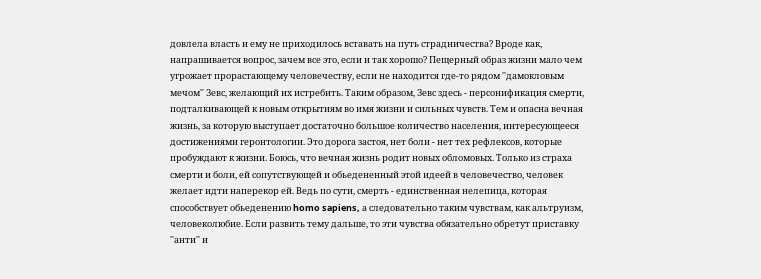довлела власть и ему не приходилось вставать на путь страдничества? Вроде как, напрашивается вопрос, зачем все это, если и так хорошо? Пещерный образ жизни мало чем угрожает прорастающему человечеству, если не находится где-то рядом ''дамокловым мечом'' Зевс, желающий их истребить. Таким образом, Зевс здесь - персонификация смерти, подталкивающей к новым открытиям во имя жизни и сильных чувств. Тем и опасна вечная жизнь, за которую выступает достаточно большое количество населения, интересующееся достижениями геронтологии. Это дорога застоя, нет боли - нет тех рефлексов, которые пробуждают к жизни. Боюсь, что вечная жизнь родит новых обломовых. Только из страха смерти и боли, ей сопутствующей и обьедененный этой идеей в человечество, человек желает идти наперекор ей. Ведь по сути, смерть - единственная нелепица, которая способствует обьеденению homo sapiens, а следовательно таким чувствам, как альтруизм, человеколюбие. Если развить тему дальше, то эти чувства обязательно обретут приставку ''анти'' и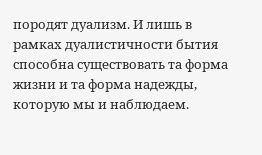породят дуализм. И лишь в рамках дуалистичности бытия способна существовать та форма жизни и та форма надежды, которую мы и наблюдаем.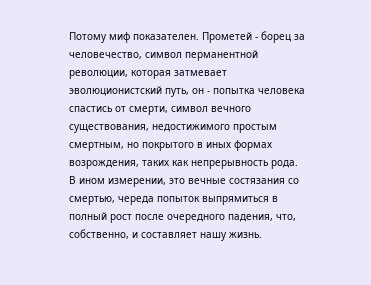Потому миф показателен. Прометей - борец за человечество, символ перманентной революции, которая затмевает эволюционистский путь, он - попытка человека спастись от смерти, символ вечного существования, недостижимого простым смертным, но покрытого в иных формах возрождения, таких как непрерывность рода. В ином измерении, это вечные состязания со смертью, череда попыток выпрямиться в полный рост после очередного падения, что, собственно, и составляет нашу жизнь.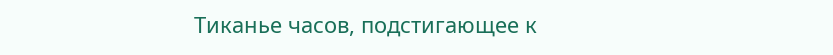Тиканье часов, подстигающее к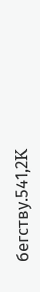бегству.541,2K